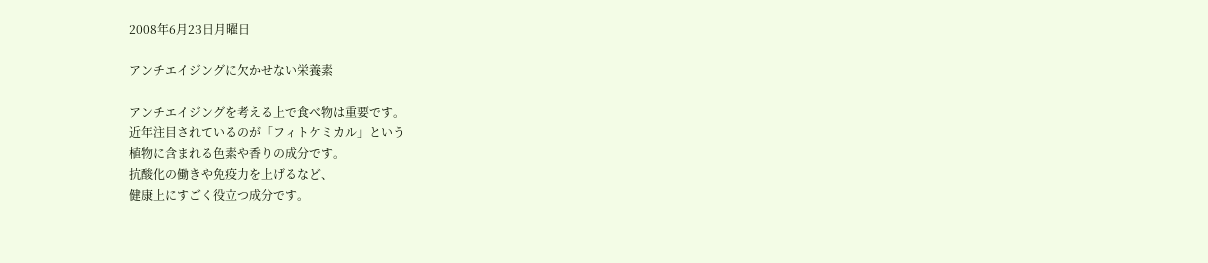2008年6月23日月曜日

アンチエイジングに欠かせない栄養素

アンチエイジングを考える上で食べ物は重要です。
近年注目されているのが「フィトケミカル」という
植物に含まれる色素や香りの成分です。
抗酸化の働きや免疫力を上げるなど、
健康上にすごく役立つ成分です。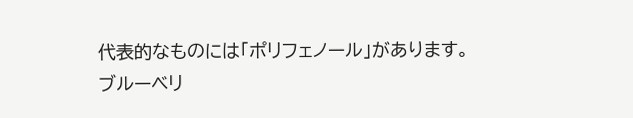代表的なものには「ポリフェノール」があります。
ブルーベリ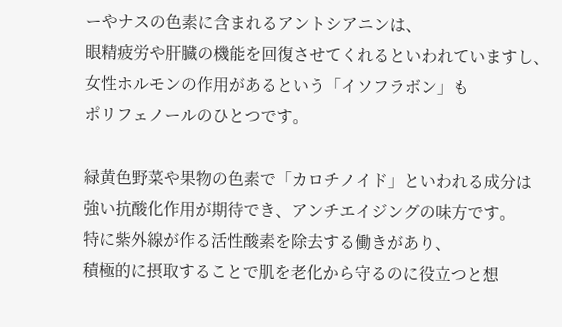ーやナスの色素に含まれるアントシアニンは、
眼精疲労や肝臓の機能を回復させてくれるといわれていますし、
女性ホルモンの作用があるという「イソフラボン」も
ポリフェノールのひとつです。

緑黄色野菜や果物の色素で「カロチノイド」といわれる成分は
強い抗酸化作用が期待でき、アンチエイジングの味方です。
特に紫外線が作る活性酸素を除去する働きがあり、
積極的に摂取することで肌を老化から守るのに役立つと想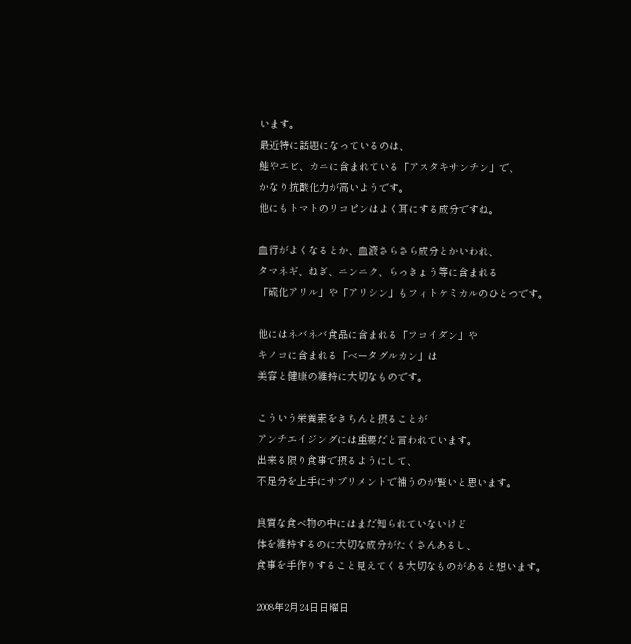います。
最近特に話題になっているのは、
鮭やエビ、カニに含まれている「アスタキサンチン」で、
かなり抗酸化力が高いようです。
他にもトマトのリコピンはよく耳にする成分ですね。

血行がよくなるとか、血液さらさら成分とかいわれ、
タマネギ、ねぎ、ニンニク、らっきょう等に含まれる
「硫化アリル」や「アリシン」もフィトケミカルのひとつです。

他にはネバネバ食品に含まれる「フコイダン」や
キノコに含まれる「ベータグルカン」は
美容と健康の維持に大切なものです。

こういう栄養素をきちんと摂ることが
アンチエイジングには重要だと言われています。
出来る限り食事で摂るようにして、
不足分を上手にサプリメントで補うのが賢いと思います。

良質な食べ物の中にはまだ知られていないけど
体を維持するのに大切な成分がたくさんあるし、
食事を手作りすること見えてくる大切なものがあると想います。

2008年2月24日日曜日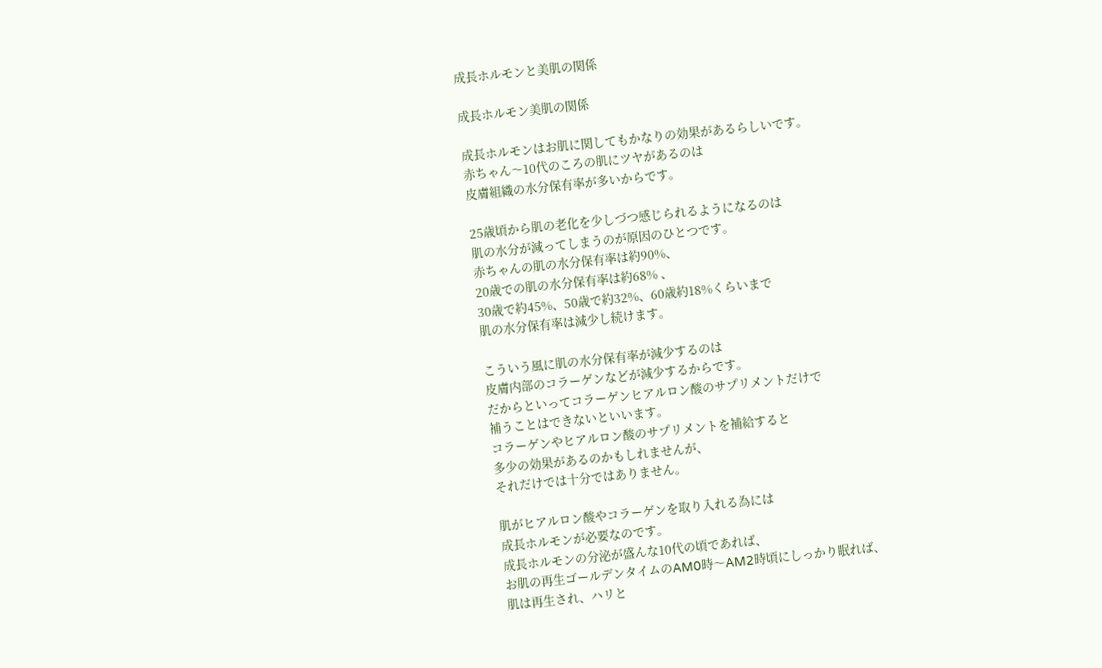成長ホルモンと美肌の関係

成長ホルモン美肌の関係

成長ホルモンはお肌に関してもかなりの効果があるらしいです。
赤ちゃん〜10代のころの肌にツヤがあるのは
皮膚組織の水分保有率が多いからです。

25歳頃から肌の老化を少しづつ感じられるようになるのは
肌の水分が減ってしまうのが原因のひとつです。
赤ちゃんの肌の水分保有率は約90%、
20歳での肌の水分保有率は約68% 、
30歳で約45%、50歳で約32%、60歳約18%くらいまで
肌の水分保有率は減少し続けます。

こういう風に肌の水分保有率が減少するのは
皮膚内部のコラーゲンなどが減少するからです。
だからといってコラーゲンヒアルロン酸のサプリメントだけで
補うことはできないといいます。
コラーゲンやヒアルロン酸のサプリメントを補給すると
多少の効果があるのかもしれませんが、
それだけでは十分ではありません。

肌がヒアルロン酸やコラーゲンを取り入れる為には
成長ホルモンが必要なのです。
成長ホルモンの分泌が盛んな10代の頃であれば、
お肌の再生ゴールデンタイムのAM0時〜AM2時頃にしっかり眠れば、
肌は再生され、ハリと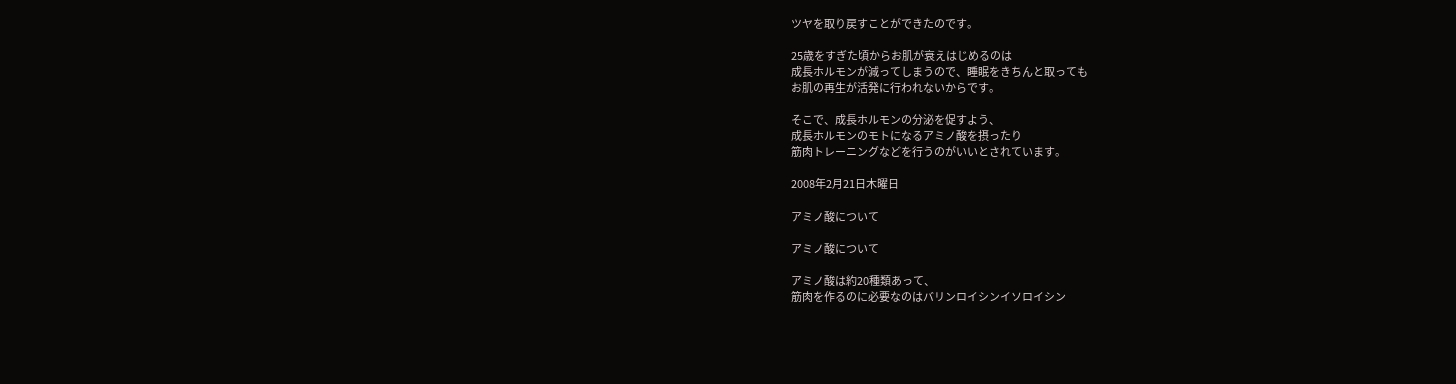ツヤを取り戻すことができたのです。

25歳をすぎた頃からお肌が衰えはじめるのは
成長ホルモンが減ってしまうので、睡眠をきちんと取っても
お肌の再生が活発に行われないからです。

そこで、成長ホルモンの分泌を促すよう、
成長ホルモンのモトになるアミノ酸を摂ったり
筋肉トレーニングなどを行うのがいいとされています。

2008年2月21日木曜日

アミノ酸について

アミノ酸について

アミノ酸は約20種類あって、
筋肉を作るのに必要なのはバリンロイシンイソロイシン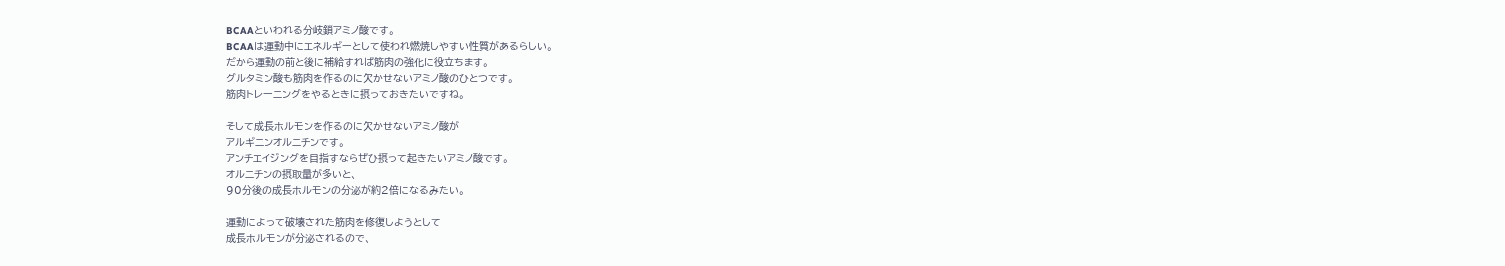BCAAといわれる分岐鎖アミノ酸です。
BCAAは運動中にエネルギーとして使われ燃焼しやすい性質があるらしい。
だから運動の前と後に補給すれば筋肉の強化に役立ちます。
グルタミン酸も筋肉を作るのに欠かせないアミノ酸のひとつです。
筋肉トレーニングをやるときに摂っておきたいですね。

そして成長ホルモンを作るのに欠かせないアミノ酸が
アルギニンオルニチンです。
アンチエイジングを目指すならぜひ摂って起きたいアミノ酸です。
オルニチンの摂取量が多いと、
90分後の成長ホルモンの分泌が約2倍になるみたい。

運動によって破壊された筋肉を修復しようとして
成長ホルモンが分泌されるので、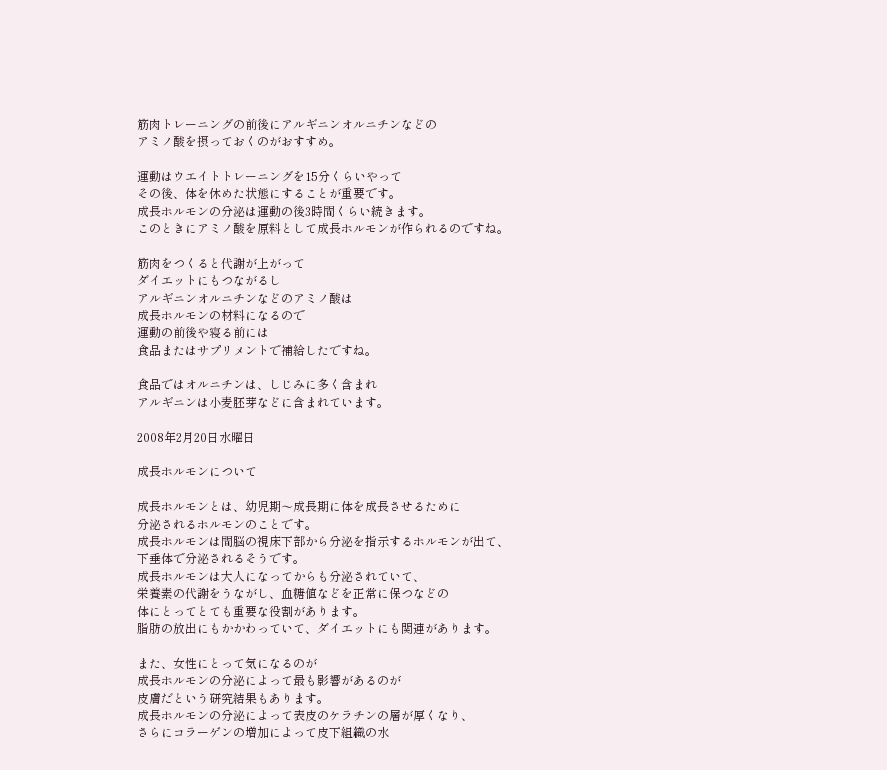筋肉トレーニングの前後にアルギニンオルニチンなどの
アミノ酸を摂っておくのがおすすめ。

運動はウエイトトレーニングを15分くらいやって
その後、体を休めた状態にすることが重要です。
成長ホルモンの分泌は運動の後3時間くらい続きます。
このときにアミノ酸を原料として成長ホルモンが作られるのですね。

筋肉をつくると代謝が上がって
ダイエットにもつながるし
アルギニンオルニチンなどのアミノ酸は
成長ホルモンの材料になるので
運動の前後や寝る前には
食品またはサプリメントで補給したですね。

食品ではオルニチンは、しじみに多く含まれ
アルギニンは小麦胚芽などに含まれています。

2008年2月20日水曜日

成長ホルモンについて

成長ホルモンとは、幼児期〜成長期に体を成長させるために
分泌されるホルモンのことです。
成長ホルモンは間脳の視床下部から分泌を指示するホルモンが出て、
下垂体で分泌されるそうです。
成長ホルモンは大人になってからも分泌されていて、
栄養素の代謝をうながし、血糖値などを正常に保つなどの
体にとってとても重要な役割があります。
脂肪の放出にもかかわっていて、ダイエットにも関連があります。

また、女性にとって気になるのが
成長ホルモンの分泌によって最も影響があるのが
皮膚だという研究結果もあります。
成長ホルモンの分泌によって表皮のケラチンの層が厚くなり、
さらにコラーゲンの増加によって皮下組織の水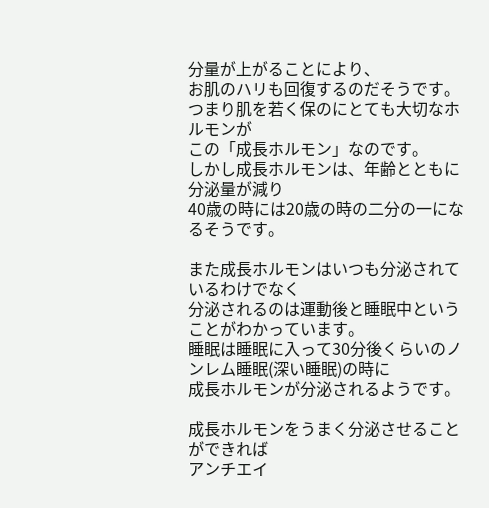分量が上がることにより、
お肌のハリも回復するのだそうです。
つまり肌を若く保のにとても大切なホルモンが
この「成長ホルモン」なのです。
しかし成長ホルモンは、年齢とともに分泌量が減り
40歳の時には20歳の時の二分の一になるそうです。

また成長ホルモンはいつも分泌されているわけでなく
分泌されるのは運動後と睡眠中ということがわかっています。
睡眠は睡眠に入って30分後くらいのノンレム睡眠(深い睡眠)の時に
成長ホルモンが分泌されるようです。

成長ホルモンをうまく分泌させることができれば
アンチエイ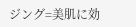ジング=美肌に効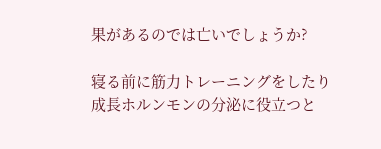果があるのでは亡いでしょうか?

寝る前に筋力トレーニングをしたり
成長ホルンモンの分泌に役立つと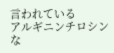言われている
アルギニンチロシンな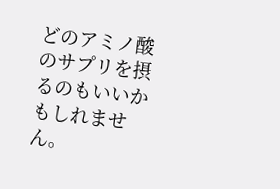どのアミノ酸のサプリを摂るのもいいかもしれません。